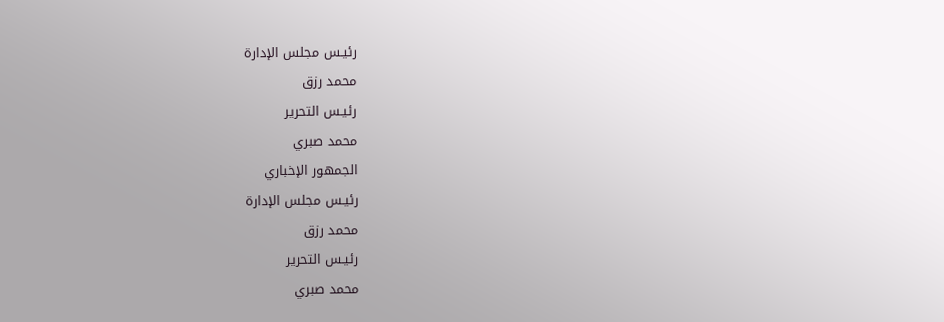رئيـس مجلس الإدارة
محمد رزق
رئيـس التحرير
محمد صبري
الجمهور الإخباري
رئيـس مجلس الإدارة
محمد رزق
رئيـس التحرير
محمد صبري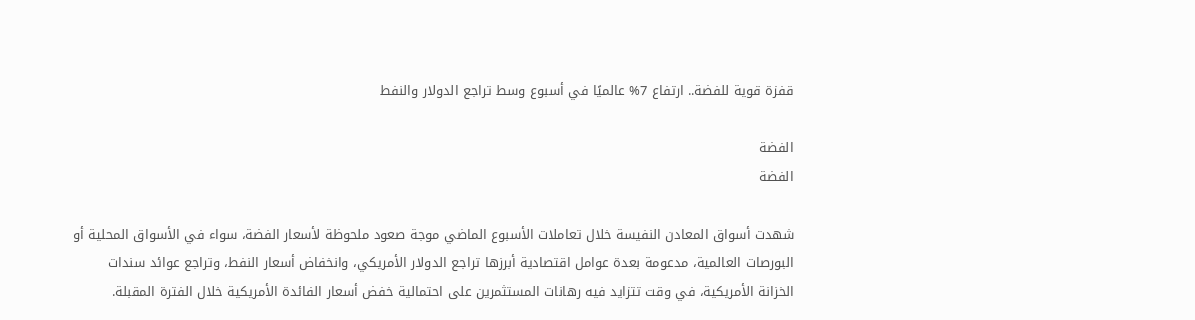قفزة قوية للفضة.. ارتفاع 7% عالميًا في أسبوع وسط تراجع الدولار والنفط

الفضة
الفضة

شهدت أسواق المعادن النفيسة خلال تعاملات الأسبوع الماضي موجة صعود ملحوظة لأسعار الفضة، سواء في الأسواق المحلية أو البورصات العالمية، مدعومة بعدة عوامل اقتصادية أبرزها تراجع الدولار الأمريكي، وانخفاض أسعار النفط، وتراجع عوائد سندات الخزانة الأمريكية، في وقت تتزايد فيه رهانات المستثمرين على احتمالية خفض أسعار الفائدة الأمريكية خلال الفترة المقبلة.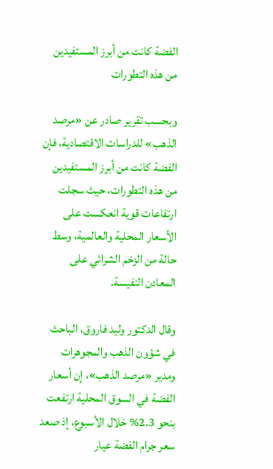الفضة كانت من أبرز المستفيدين من هذه التطورات

وبحسب تقرير صادر عن «مرصد الذهب» للدراسات الاقتصادية، فإن الفضة كانت من أبرز المستفيدين من هذه التطورات، حيث سجلت ارتفاعات قوية انعكست على الأسعار المحلية والعالمية، وسط حالة من الزخم الشرائي على المعادن النفيسة.

وقال الدكتور وليد فاروق، الباحث في شؤون الذهب والمجوهرات ومدير «مرصد الذهب»، إن أسعار الفضة في السوق المحلية ارتفعت بنحو 2.3% خلال الأسبوع، إذ صعد سعر جرام الفضة عيار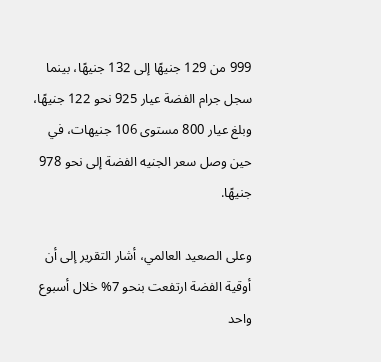999 من 129 جنيهًا إلى 132 جنيهًا، بينما سجل جرام الفضة عيار 925 نحو 122 جنيهًا، وبلغ عيار 800 مستوى 106 جنيهات، في حين وصل سعر الجنيه الفضة إلى نحو 978 جنيهًا.

وعلى الصعيد العالمي، أشار التقرير إلى أن أوقية الفضة ارتفعت بنحو 7% خلال أسبوع واحد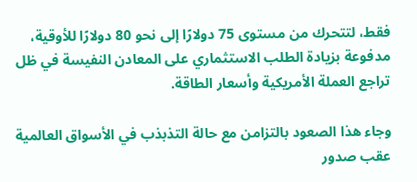فقط، لتتحرك من مستوى 75 دولارًا إلى نحو 80 دولارًا للأوقية، مدفوعة بزيادة الطلب الاستثماري على المعادن النفيسة في ظل تراجع العملة الأمريكية وأسعار الطاقة.

وجاء هذا الصعود بالتزامن مع حالة التذبذب في الأسواق العالمية عقب صدور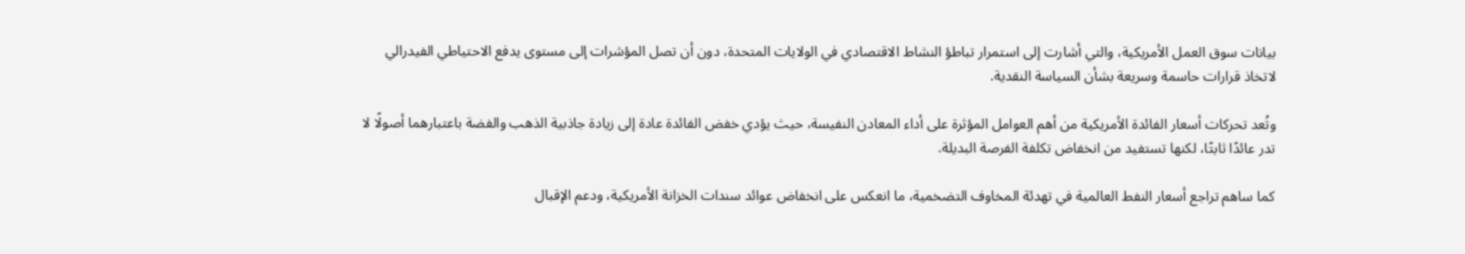بيانات سوق العمل الأمريكية، والتي أشارت إلى استمرار تباطؤ النشاط الاقتصادي في الولايات المتحدة، دون أن تصل المؤشرات إلى مستوى يدفع الاحتياطي الفيدرالي لاتخاذ قرارات حاسمة وسريعة بشأن السياسة النقدية.

وتُعد تحركات أسعار الفائدة الأمريكية من أهم العوامل المؤثرة على أداء المعادن النفيسة، حيث يؤدي خفض الفائدة عادة إلى زيادة جاذبية الذهب والفضة باعتبارهما أصولًا لا تدر عائدًا ثابتًا، لكنها تستفيد من انخفاض تكلفة الفرصة البديلة.

كما ساهم تراجع أسعار النفط العالمية في تهدئة المخاوف التضخمية، ما انعكس على انخفاض عوائد سندات الخزانة الأمريكية، ودعم الإقبال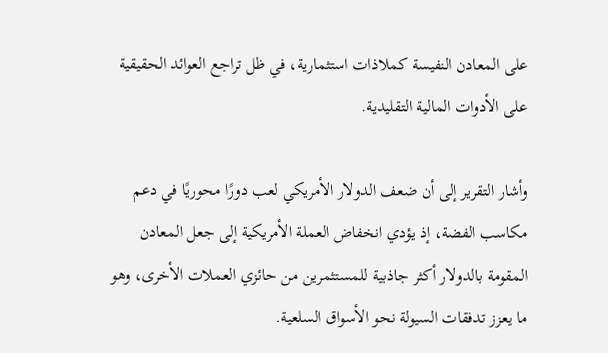على المعادن النفيسة كملاذات استثمارية، في ظل تراجع العوائد الحقيقية على الأدوات المالية التقليدية.

وأشار التقرير إلى أن ضعف الدولار الأمريكي لعب دورًا محوريًا في دعم مكاسب الفضة، إذ يؤدي انخفاض العملة الأمريكية إلى جعل المعادن المقومة بالدولار أكثر جاذبية للمستثمرين من حائزي العملات الأخرى، وهو ما يعزز تدفقات السيولة نحو الأسواق السلعية.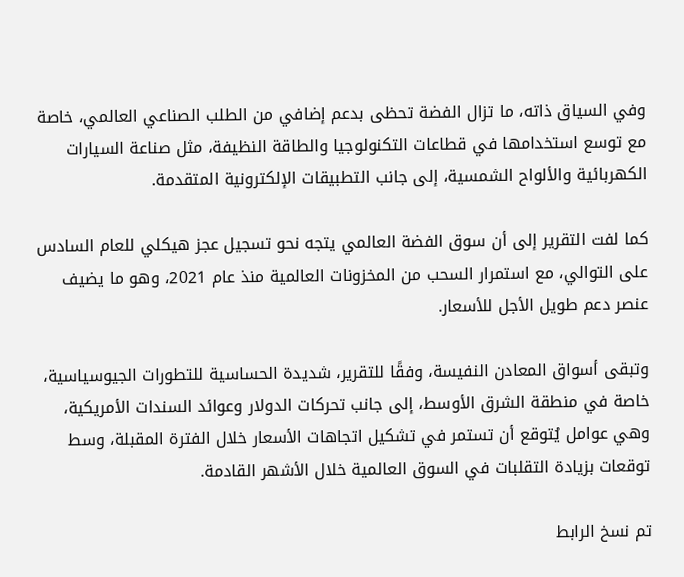وفي السياق ذاته، ما تزال الفضة تحظى بدعم إضافي من الطلب الصناعي العالمي، خاصة مع توسع استخدامها في قطاعات التكنولوجيا والطاقة النظيفة، مثل صناعة السيارات الكهربائية والألواح الشمسية، إلى جانب التطبيقات الإلكترونية المتقدمة.

كما لفت التقرير إلى أن سوق الفضة العالمي يتجه نحو تسجيل عجز هيكلي للعام السادس على التوالي، مع استمرار السحب من المخزونات العالمية منذ عام 2021، وهو ما يضيف عنصر دعم طويل الأجل للأسعار.

وتبقى أسواق المعادن النفيسة، وفقًا للتقرير، شديدة الحساسية للتطورات الجيوسياسية، خاصة في منطقة الشرق الأوسط، إلى جانب تحركات الدولار وعوائد السندات الأمريكية، وهي عوامل يُتوقع أن تستمر في تشكيل اتجاهات الأسعار خلال الفترة المقبلة، وسط توقعات بزيادة التقلبات في السوق العالمية خلال الأشهر القادمة.

تم نسخ الرابط